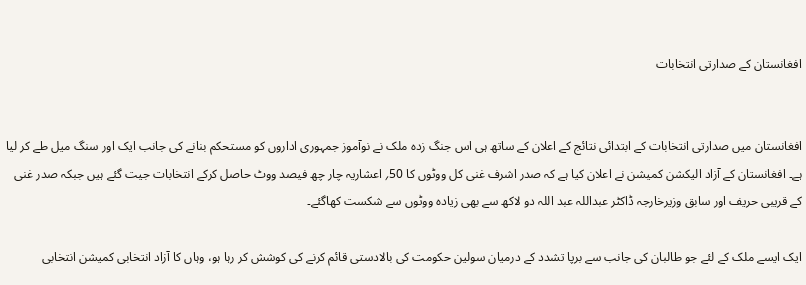افغانستان کے صدارتی انتخابات


افغانستان میں صدارتی انتخابات کے ابتدائی نتائج کے اعلان کے ساتھ ہی اس جنگ زدہ ملک نے نوآموز جمہوری اداروں کو مستحکم بنانے کی جانب ایک اور سنگ میل طے کر لیا ہے۔ افغانستان کے آزاد الیکشن کمیشن نے اعلان کیا ہے کہ صدر اشرف غنی کل ووٹوں کا 50؍ اعشاریہ چار چھ فیصد ووٹ حاصل کرکے انتخابات جیت گئے ہیں جبکہ صدر غنی کے قریبی حریف اور سابق وزیرخارجہ ڈاکٹر عبداللہ عبد اللہ دو لاکھ سے بھی زیادہ ووٹوں سے شکست کھاگئے۔

ایک ایسے ملک کے لئے جو طالبان کی جانب سے برپا تشدد کے درمیان سولین حکومت کی بالادستی قائم کرنے کی کوشش کر رہا ہو، وہاں کا آزاد انتخابی کمیشن انتخابی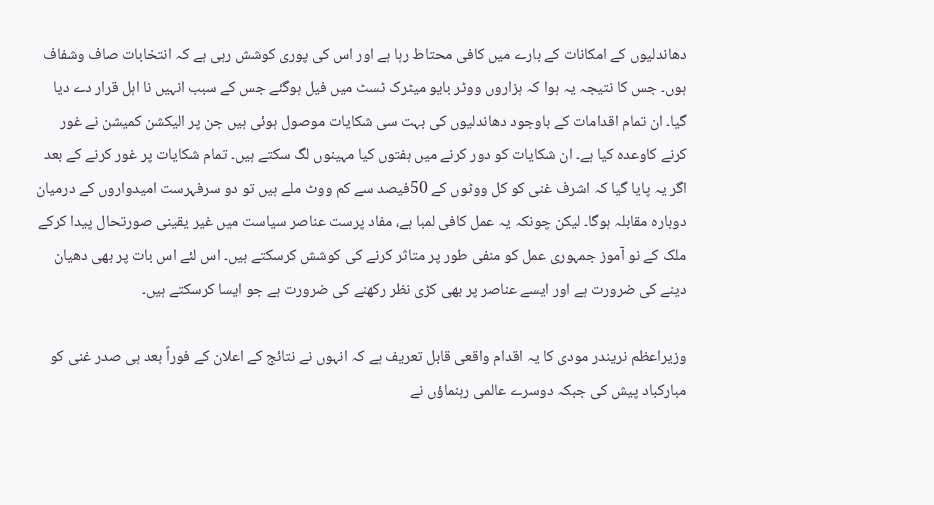دھاندلیوں کے امکانات کے بارے میں کافی محتاط رہا ہے اور اس کی پوری کوشش رہی ہے کہ انتخابات صاف وشفاف ہوں۔ جس کا نتیجہ یہ ہوا کہ ہزاروں ووٹر بایو میٹرک ٹسٹ میں فیل ہوگئے جس کے سبب انہیں نا اہل قرار دے دیا گیا۔ ان تمام اقدامات کے باوجود دھاندلیوں کی بہت سی شکایات موصول ہوئی ہیں جن پر الیکشن کمیشن نے غور کرنے کاوعدہ کیا ہے۔ ان شکایات کو دور کرنے میں ہفتوں کیا مہینوں لگ سکتے ہیں۔ تمام شکایات پر غور کرنے کے بعد اگر یہ پایا گیا کہ اشرف غنی کو کل ووٹوں کے 50فیصد سے کم ووٹ ملے ہیں تو دو سرفہرست امیدواروں کے درمیان دوبارہ مقابلہ ہوگا۔ لیکن چونکہ یہ عمل کافی لمبا ہے، مفاد پرست عناصر سیاست میں غیر یقینی صورتحال پیدا کرکے ملک کے نو آموز جمہوری عمل کو منفی طور پر متاثر کرنے کی کوشش کرسکتے ہیں۔ اس لئے اس بات پر بھی دھیان دینے کی ضرورت ہے اور ایسے عناصر پر بھی کڑی نظر رکھنے کی ضرورت ہے جو ایسا کرسکتے ہیں۔

وزیراعظم نریندر مودی کا یہ اقدام واقعی قابل تعریف ہے کہ انہوں نے نتائج کے اعلان کے فوراً بعد ہی صدر غنی کو مبارکباد پیش کی جبکہ دوسرے عالمی رہنماؤں نے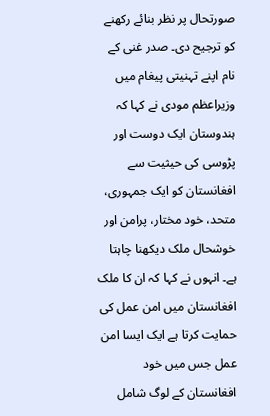صورتحال پر نظر بنائے رکھنے کو ترجیح دی۔ صدر غنی کے نام اپنے تہنیتی پیغام میں وزیراعظم مودی نے کہا کہ ہندوستان ایک دوست اور پڑوسی کی حیثیت سے افغانستان کو ایک جمہوری، متحد، خود مختار، پرامن اور خوشحال ملک دیکھنا چاہتا ہے۔ انہوں نے کہا کہ ان کا ملک افغانستان میں امن عمل کی حمایت کرتا ہے ایک ایسا امن عمل جس میں خود افغانستان کے لوگ شامل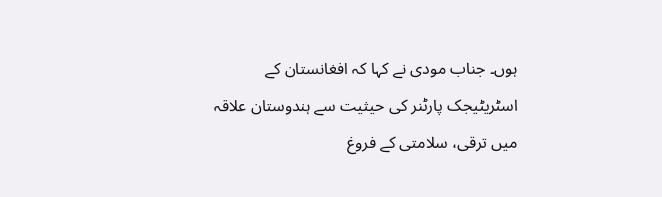ہوں۔ جناب مودی نے کہا کہ افغانستان کے اسٹریٹیجک پارٹنر کی حیثیت سے ہندوستان علاقہ میں ترقی، سلامتی کے فروغ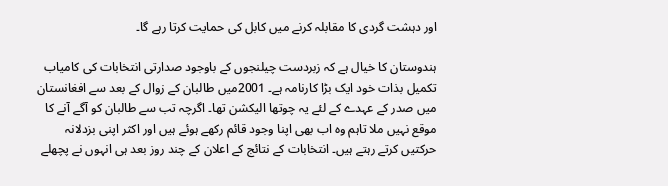اور دہشت گردی کا مقابلہ کرنے میں کابل کی حمایت کرتا رہے گا۔

ہندوستان کا خیال ہے کہ زبردست چیلنجوں کے باوجود صدارتی انتخابات کی کامیاب تکمیل بذات خود ایک بڑا کارنامہ ہے۔ 2001میں طالبان کے زوال کے بعد سے افغانستان میں صدر کے عہدے کے لئے یہ چوتھا الیکشن تھا۔ اگرچہ تب سے طالبان کو آگے آنے کا موقع نہیں ملا تاہم وہ اب بھی اپنا وجود قائم رکھے ہوئے ہیں اور اکثر اپنی بزدلانہ حرکتیں کرتے رہتے ہیں۔ انتخابات کے نتائج کے اعلان کے چند روز بعد ہی انہوں نے پچھلے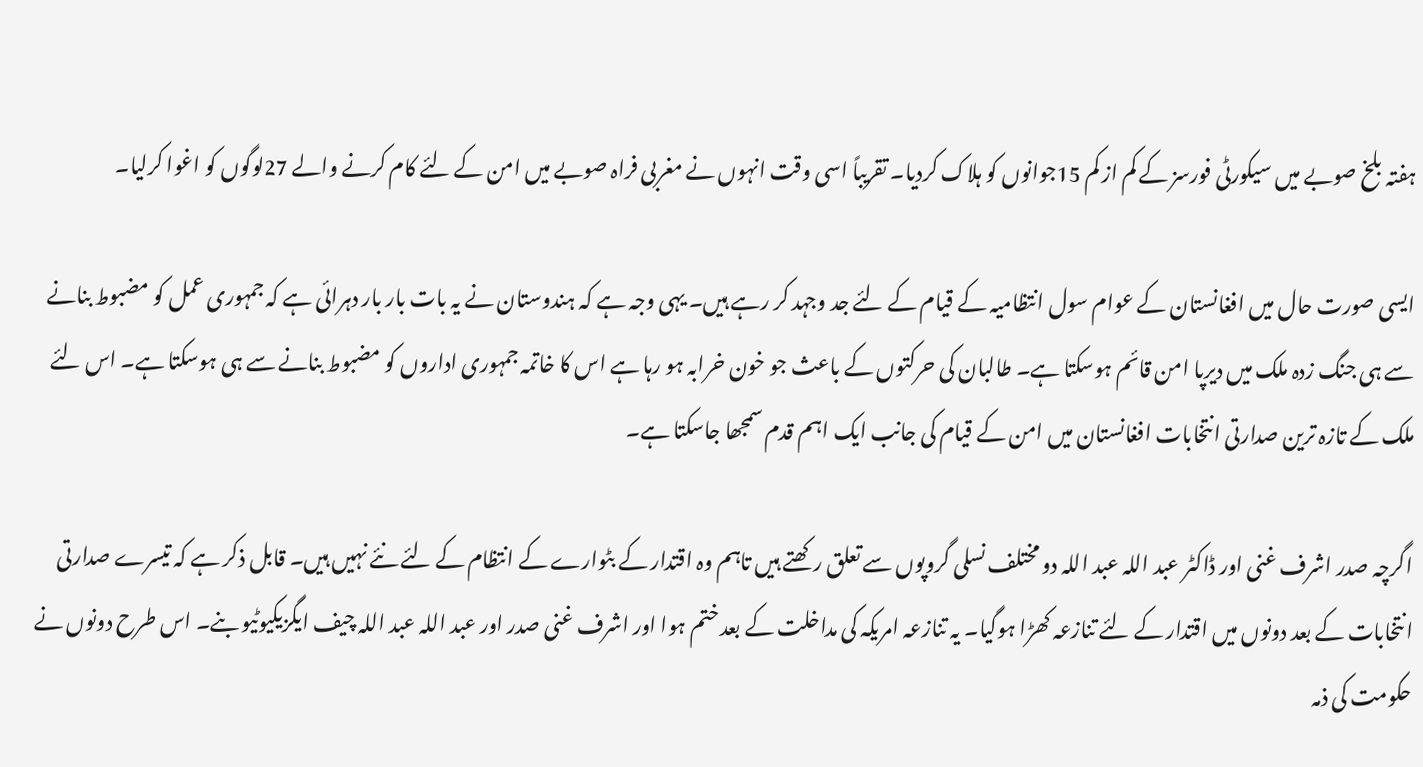ہفتہ بلخ صوبے میں سیکورٹی فورسز کے کم از کم 15جوانوں کو ہلاک کردیا۔ تقریباً اسی وقت انہوں نے مغربی فراہ صوبے میں امن کے لئے کام کرنے والے 27لوگوں کو اغوا کرلیا۔

ایسی صورت حال میں افغانستان کے عوام سول انتظامیہ کے قیام کے لئے جد وجہد کر رہے ہیں۔ یہی وجہ ہے کہ ہندوستان نے یہ بات بار بار دہرائی ہے کہ جمہوری عمل کو مضبوط بنانے سے ہی جنگ زدہ ملک میں دیرپا امن قائم ہوسکتا ہے۔ طالبان کی حرکتوں کے باعث جو خون خرابہ ہو رہا ہے اس کا خاتمہ جمہوری اداروں کو مضبوط بنانے سے ہی ہوسکتا ہے۔ اس لئے ملک کے تازہ ترین صدارتی انتخابات افغانستان میں امن کے قیام کی جانب ایک اہم قدم سمجھا جاسکتا ہے۔

اگرچہ صدر اشرف غنی اور ڈاکٹر عبد اللہ عبد اللہ دو مختلف نسلی گروپوں سے تعلق رکھتے ہیں تاہم وہ اقتدار کے بٹوارے کے انتظام کے لئے نئے نہیں ہیں۔ قابل ذکر ہے کہ تیسرے صدارتی انتخابات کے بعد دونوں میں اقتدار کے لئے تنازعہ کھڑا ہوگیا۔ یہ تنازعہ امریکہ کی مداخلت کے بعد ختم ہوا اور اشرف غنی صدر اور عبد اللہ عبد اللہ چیف ایگزیکیوٹیو بنے۔ اس طرح دونوں نے حکومت کی ذمہ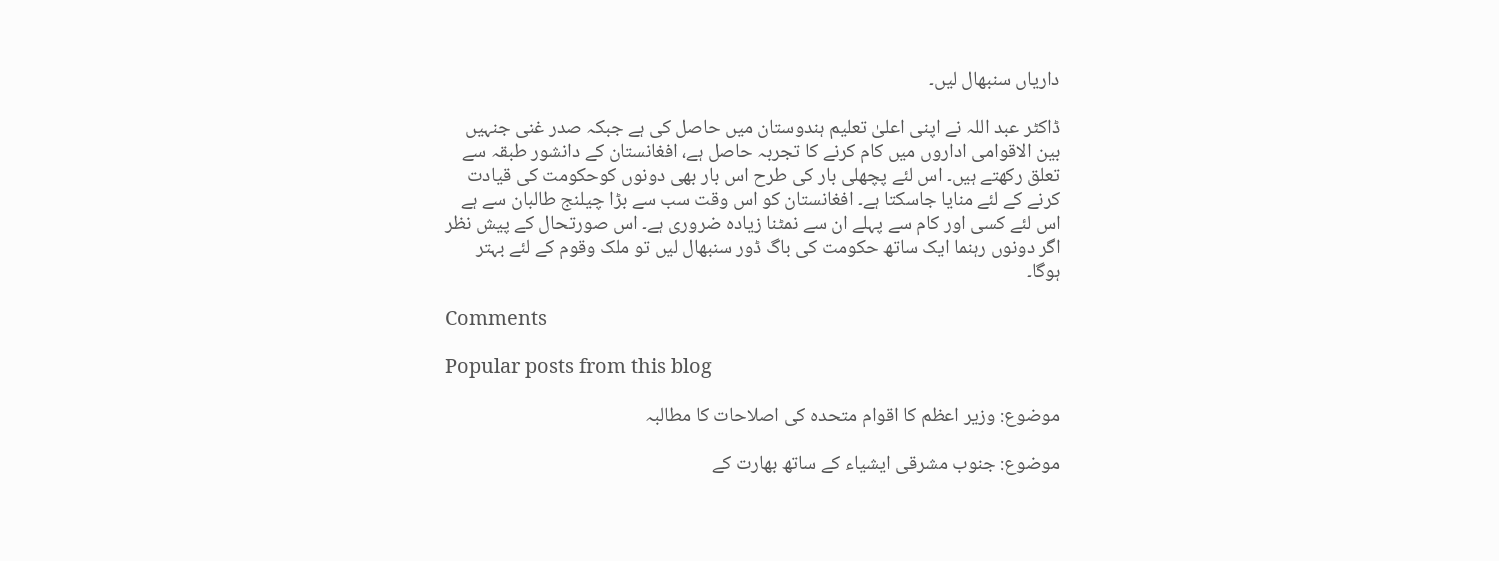داریاں سنبھال لیں۔

ڈاکٹر عبد اللہ نے اپنی اعلیٰ تعلیم ہندوستان میں حاصل کی ہے جبکہ صدر غنی جنہیں بین الاقوامی اداروں میں کام کرنے کا تجربہ حاصل ہے، افغانستان کے دانشور طبقہ سے تعلق رکھتے ہیں۔ اس لئے پچھلی بار کی طرح اس بار بھی دونوں کوحکومت کی قیادت کرنے کے لئے منایا جاسکتا ہے۔ افغانستان کو اس وقت سب سے بڑا چیلنج طالبان سے ہے اس لئے کسی اور کام سے پہلے ان سے نمٹنا زیادہ ضروری ہے۔ اس صورتحال کے پیش نظر اگر دونوں رہنما ایک ساتھ حکومت کی باگ ڈور سنبھال لیں تو ملک وقوم کے لئے بہتر ہوگا۔

Comments

Popular posts from this blog

موضوع: وزیر اعظم کا اقوام متحدہ کی اصلاحات کا مطالبہ

موضوع: جنوب مشرقی ایشیاء کے ساتھ بھارت کے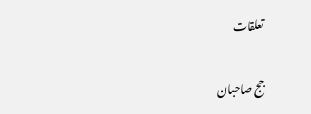تعلقات

جج صاحبان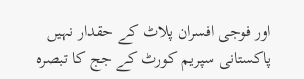اور فوجی افسران پلاٹ کے حقدار نہیں پاکستانی سپریم کورٹ کے جج کا تبصرہ